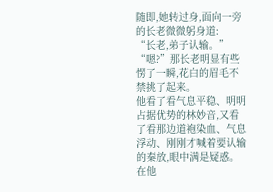随即,她转过身,面向一旁的长老微微躬身道:
“长老,弟子认输。”
“嗯?”那长老明显有些愣了一瞬,花白的眉毛不禁挑了起来。
他看了看气息平稳、明明占据优势的林妙音,又看了看那边道袍染血、气息浮动、刚刚才喊着要认输的秦放,眼中满是疑惑。
在他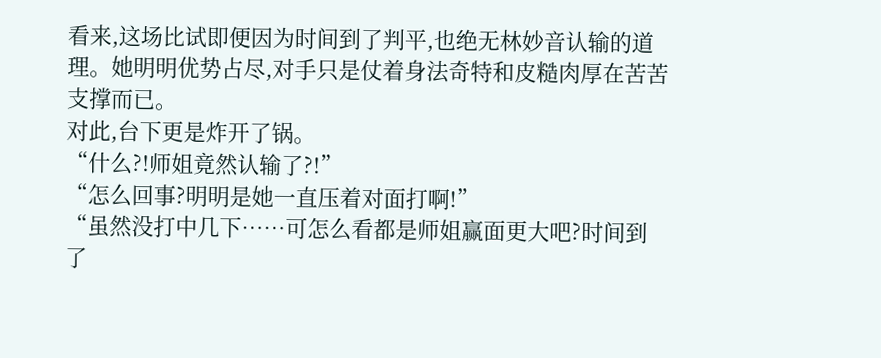看来,这场比试即便因为时间到了判平,也绝无林妙音认输的道理。她明明优势占尽,对手只是仗着身法奇特和皮糙肉厚在苦苦支撑而已。
对此,台下更是炸开了锅。
“什么?!师姐竟然认输了?!”
“怎么回事?明明是她一直压着对面打啊!”
“虽然没打中几下……可怎么看都是师姐赢面更大吧?时间到了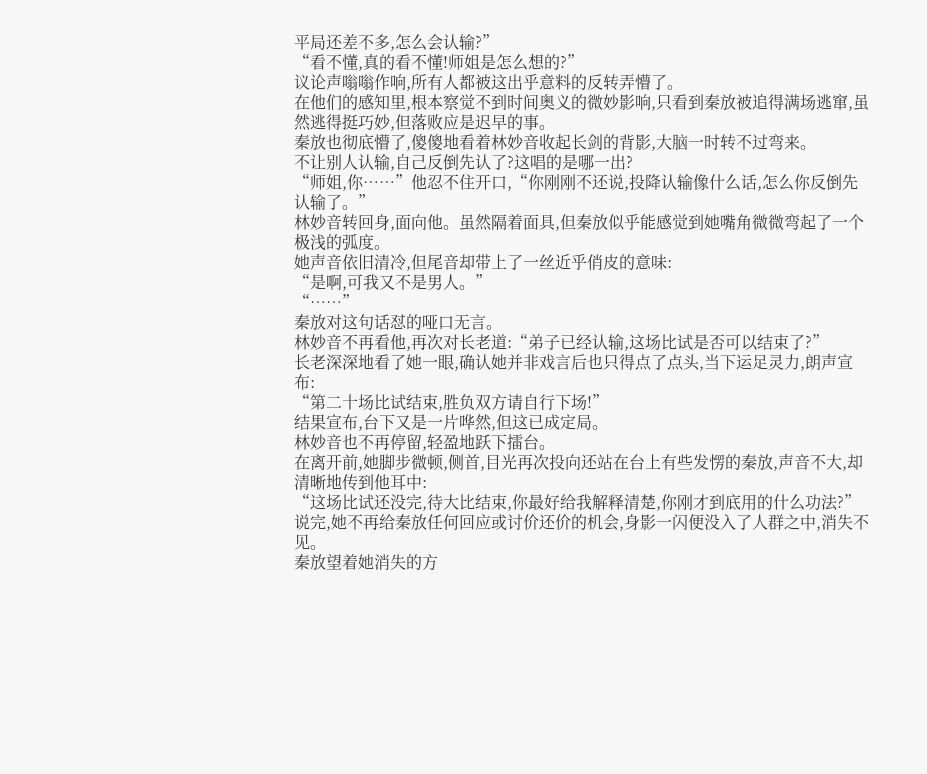平局还差不多,怎么会认输?”
“看不懂,真的看不懂!师姐是怎么想的?”
议论声嗡嗡作响,所有人都被这出乎意料的反转弄懵了。
在他们的感知里,根本察觉不到时间奥义的微妙影响,只看到秦放被追得满场逃窜,虽然逃得挺巧妙,但落败应是迟早的事。
秦放也彻底懵了,傻傻地看着林妙音收起长剑的背影,大脑一时转不过弯来。
不让别人认输,自己反倒先认了?这唱的是哪一出?
“师姐,你……”他忍不住开口,“你刚刚不还说,投降认输像什么话,怎么你反倒先认输了。”
林妙音转回身,面向他。虽然隔着面具,但秦放似乎能感觉到她嘴角微微弯起了一个极浅的弧度。
她声音依旧清冷,但尾音却带上了一丝近乎俏皮的意味:
“是啊,可我又不是男人。”
“……”
秦放对这句话怼的哑口无言。
林妙音不再看他,再次对长老道:“弟子已经认输,这场比试是否可以结束了?”
长老深深地看了她一眼,确认她并非戏言后也只得点了点头,当下运足灵力,朗声宣布:
“第二十场比试结束,胜负双方请自行下场!”
结果宣布,台下又是一片哗然,但这已成定局。
林妙音也不再停留,轻盈地跃下擂台。
在离开前,她脚步微顿,侧首,目光再次投向还站在台上有些发愣的秦放,声音不大,却清晰地传到他耳中:
“这场比试还没完,待大比结束,你最好给我解释清楚,你刚才到底用的什么功法?”
说完,她不再给秦放任何回应或讨价还价的机会,身影一闪便没入了人群之中,消失不见。
秦放望着她消失的方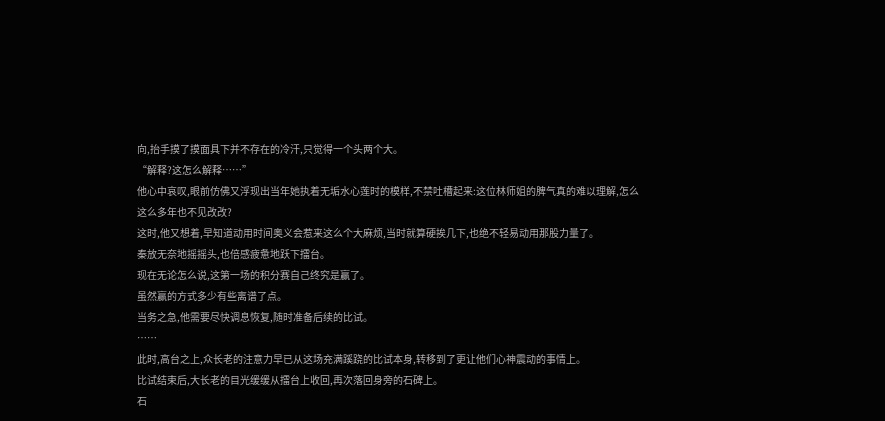向,抬手摸了摸面具下并不存在的冷汗,只觉得一个头两个大。
“解释?这怎么解释……”
他心中哀叹,眼前仿佛又浮现出当年她执着无垢水心莲时的模样,不禁吐槽起来:这位林师姐的脾气真的难以理解,怎么这么多年也不见改改?
这时,他又想着,早知道动用时间奥义会惹来这么个大麻烦,当时就算硬挨几下,也绝不轻易动用那股力量了。
秦放无奈地摇摇头,也倍感疲惫地跃下擂台。
现在无论怎么说,这第一场的积分赛自己终究是赢了。
虽然赢的方式多少有些离谱了点。
当务之急,他需要尽快调息恢复,随时准备后续的比试。
……
此时,高台之上,众长老的注意力早已从这场充满蹊跷的比试本身,转移到了更让他们心神震动的事情上。
比试结束后,大长老的目光缓缓从擂台上收回,再次落回身旁的石碑上。
石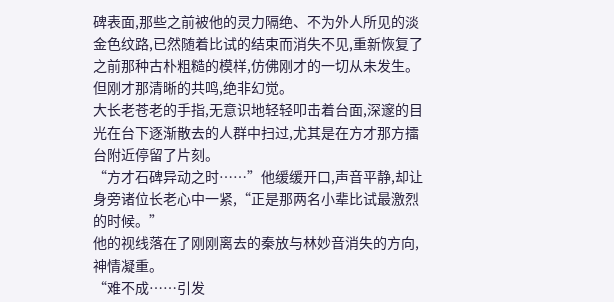碑表面,那些之前被他的灵力隔绝、不为外人所见的淡金色纹路,已然随着比试的结束而消失不见,重新恢复了之前那种古朴粗糙的模样,仿佛刚才的一切从未发生。
但刚才那清晰的共鸣,绝非幻觉。
大长老苍老的手指,无意识地轻轻叩击着台面,深邃的目光在台下逐渐散去的人群中扫过,尤其是在方才那方擂台附近停留了片刻。
“方才石碑异动之时……”他缓缓开口,声音平静,却让身旁诸位长老心中一紧,“正是那两名小辈比试最激烈的时候。”
他的视线落在了刚刚离去的秦放与林妙音消失的方向,神情凝重。
“难不成……引发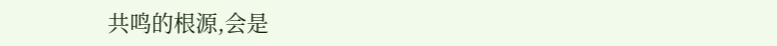共鸣的根源,会是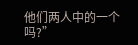他们两人中的一个吗?”